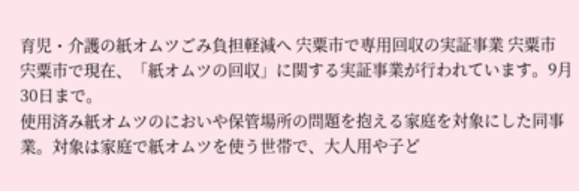育児・介護の紙オムツごみ負担軽減へ 宍粟市で専用回収の実証事業 宍粟市
宍粟市で現在、「紙オムツの回収」に関する実証事業が行われています。9月30日まで。
使用済み紙オムツのにおいや保管場所の問題を抱える家庭を対象にした同事業。対象は家庭で紙オムツを使う世帯で、大人用や子ど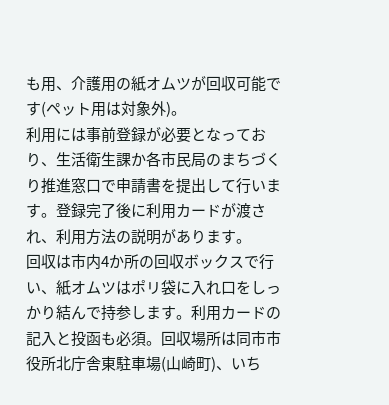も用、介護用の紙オムツが回収可能です(ペット用は対象外)。
利用には事前登録が必要となっており、生活衛生課か各市民局のまちづくり推進窓口で申請書を提出して行います。登録完了後に利用カードが渡され、利用方法の説明があります。
回収は市内4か所の回収ボックスで行い、紙オムツはポリ袋に入れ口をしっかり結んで持参します。利用カードの記入と投函も必須。回収場所は同市市役所北庁舎東駐車場(山崎町)、いち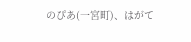のぴあ(一宮町)、はがて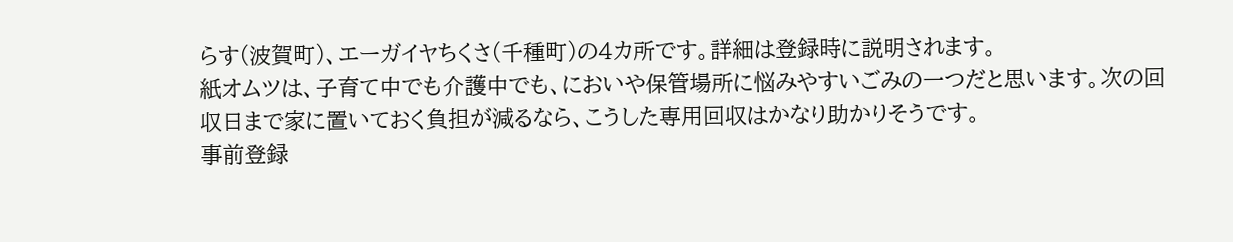らす(波賀町)、エーガイヤちくさ(千種町)の4カ所です。詳細は登録時に説明されます。
紙オムツは、子育て中でも介護中でも、においや保管場所に悩みやすいごみの一つだと思います。次の回収日まで家に置いておく負担が減るなら、こうした専用回収はかなり助かりそうです。
事前登録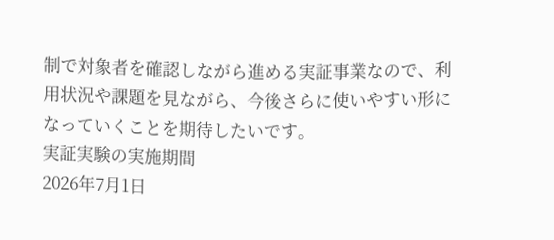制で対象者を確認しながら進める実証事業なので、利用状況や課題を見ながら、今後さらに使いやすい形になっていくことを期待したいです。
実証実験の実施期間
2026年7月1日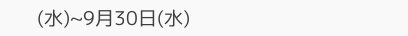(水)~9月30日(水)